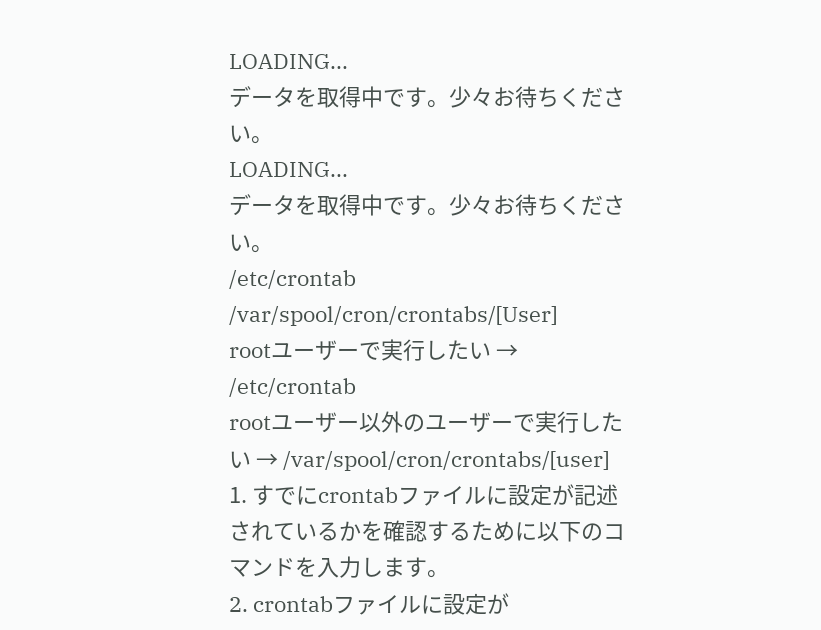LOADING...
データを取得中です。少々お待ちください。
LOADING...
データを取得中です。少々お待ちください。
/etc/crontab
/var/spool/cron/crontabs/[User]
rootユーザーで実行したい → /etc/crontab
rootユーザー以外のユーザーで実行したい → /var/spool/cron/crontabs/[user]
1. すでにcrontabファイルに設定が記述されているかを確認するために以下のコマンドを入力します。
2. crontabファイルに設定が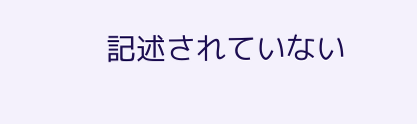記述されていない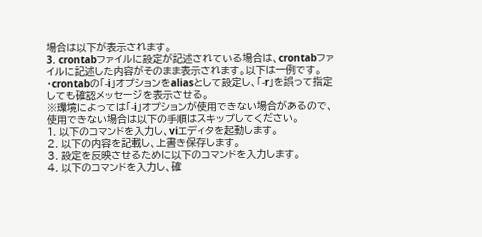場合は以下が表示されます。
3. crontabファイルに設定が記述されている場合は、crontabファイルに記述した内容がそのまま表示されます。以下は一例です。
・crontabの「-i」オプションをaliasとして設定し、「-r」を誤って指定しても確認メッセージを表示させる。
※環境によっては「-i」オプションが使用できない場合があるので、使用できない場合は以下の手順はスキップしてください。
1. 以下のコマンドを入力し、viエディタを起動します。
2. 以下の内容を記載し、上書き保存します。
3. 設定を反映させるために以下のコマンドを入力します。
4. 以下のコマンドを入力し、確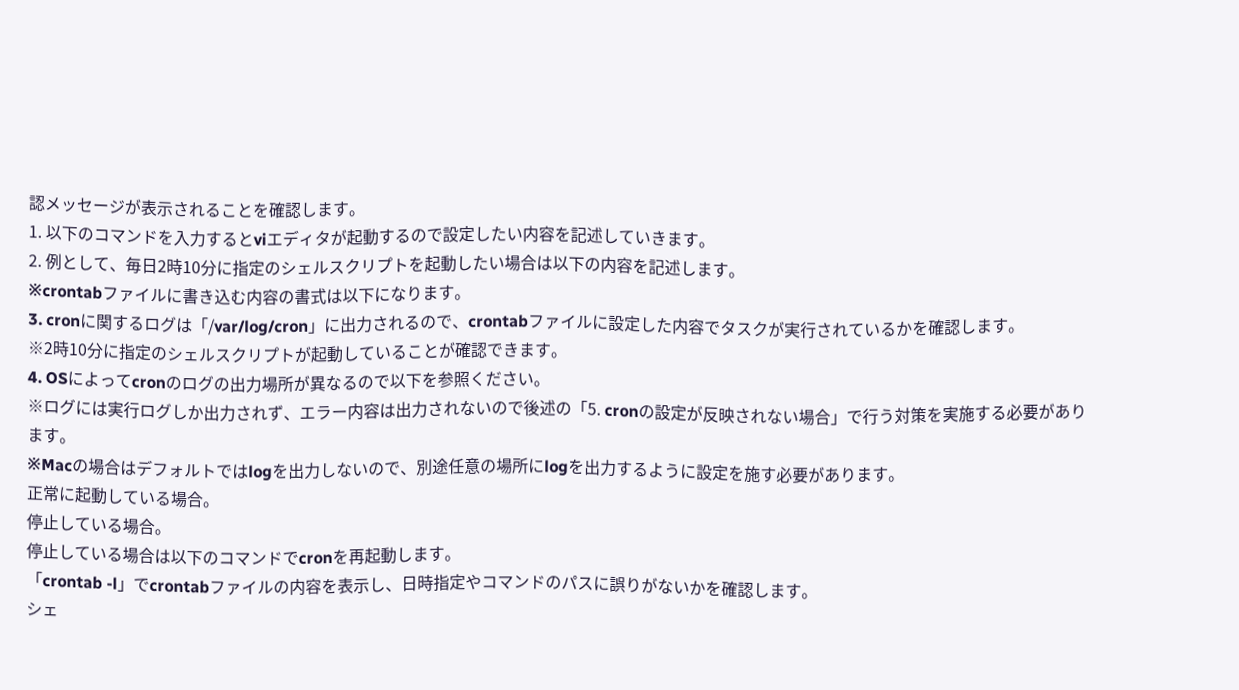認メッセージが表示されることを確認します。
1. 以下のコマンドを入力するとviエディタが起動するので設定したい内容を記述していきます。
2. 例として、毎日2時10分に指定のシェルスクリプトを起動したい場合は以下の内容を記述します。
※crontabファイルに書き込む内容の書式は以下になります。
3. cronに関するログは「/var/log/cron」に出力されるので、crontabファイルに設定した内容でタスクが実行されているかを確認します。
※2時10分に指定のシェルスクリプトが起動していることが確認できます。
4. OSによってcronのログの出力場所が異なるので以下を参照ください。
※ログには実行ログしか出力されず、エラー内容は出力されないので後述の「5. cronの設定が反映されない場合」で行う対策を実施する必要があります。
※Macの場合はデフォルトではlogを出力しないので、別途任意の場所にlogを出力するように設定を施す必要があります。
正常に起動している場合。
停止している場合。
停止している場合は以下のコマンドでcronを再起動します。
「crontab -l」でcrontabファイルの内容を表示し、日時指定やコマンドのパスに誤りがないかを確認します。
シェ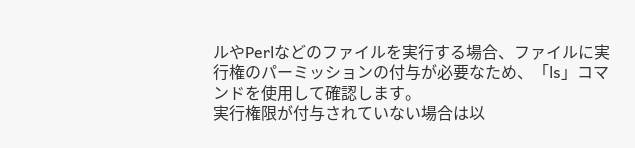ルやPerlなどのファイルを実行する場合、ファイルに実行権のパーミッションの付与が必要なため、「ls」コマンドを使用して確認します。
実行権限が付与されていない場合は以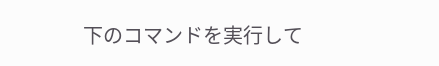下のコマンドを実行して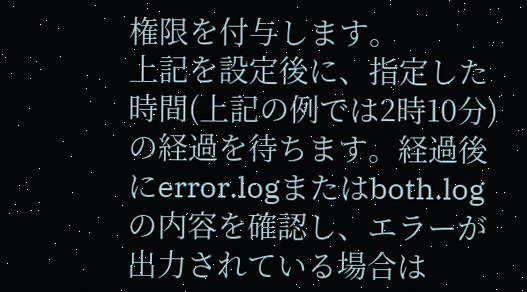権限を付与します。
上記を設定後に、指定した時間(上記の例では2時10分)の経過を待ちます。経過後にerror.logまたはboth.logの内容を確認し、エラーが出力されている場合は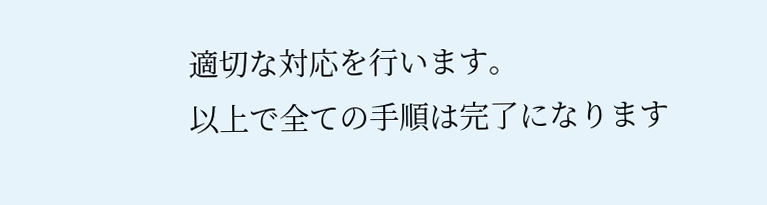適切な対応を行います。
以上で全ての手順は完了になります